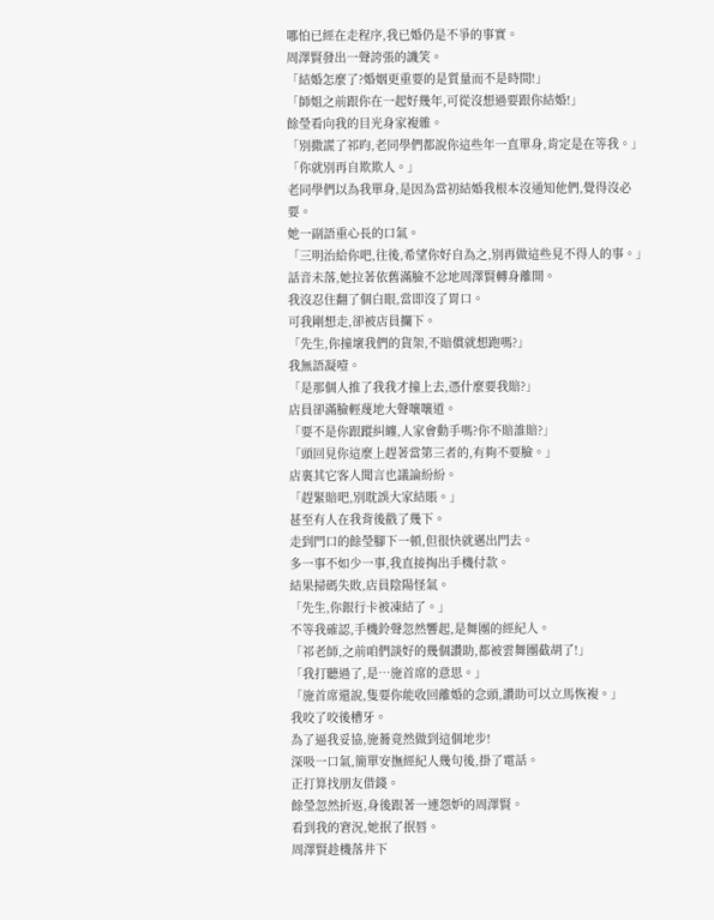哪怕已經在走程序,我已婚仍是不爭的事實。
周澤賢發出一聲誇張的譏笑。
「結婚怎麼了?婚姻更重要的是質量而不是時間!」
「師姐之前跟你在一起好幾年,可從沒想過要跟你結婚!」
餘瑩看向我的目光身家複雜。
「別撒謊了祁昀,老同學們都說你這些年一直單身,肯定是在等我。」
「你就別再自欺欺人。」
老同學們以為我單身,是因為當初結婚我根本沒通知他們,覺得沒必要。
她一副語重心長的口氣。
「三明治給你吧,往後,希望你好自為之,別再做這些見不得人的事。」
話音未落,她拉著依舊滿臉不忿地周澤賢轉身離開。
我沒忍住翻了個白眼,當即沒了胃口。
可我剛想走,卻被店員攔下。
「先生,你撞壞我們的貨架,不賠償就想跑嗎?」
我無語凝噎。
「是那個人推了我我才撞上去,憑什麼要我賠?」
店員卻滿臉輕蔑地大聲嚷嚷道。
「要不是你跟蹤糾纏,人家會動手嗎?你不賠誰賠?」
「頭回見你這麼上趕著當第三者的,有夠不要臉。」
店裏其它客人聞言也議論紛紛。
「趕緊賠吧,別耽誤大家結賬。」
甚至有人在我背後戳了幾下。
走到門口的餘瑩腳下一頓,但很快就邁出門去。
多一事不如少一事,我直接掏出手機付款。
結果掃碼失敗,店員陰陽怪氣。
「先生,你銀行卡被凍結了。」
不等我確認,手機鈴聲忽然響起,是舞團的經紀人。
「祁老師,之前咱們談好的幾個讚助,都被雲舞團截胡了!」
「我打聽過了,是…施首席的意思。」
「施首席還說,隻要你能收回離婚的念頭,讚助可以立馬恢複。」
我咬了咬後槽牙。
為了逼我妥協,施蕎竟然做到這個地步!
深吸一口氣,簡單安撫經紀人幾句後,掛了電話。
正打算找朋友借錢。
餘瑩忽然折返,身後跟著一連怨妒的周澤賢。
看到我的窘況,她抿了抿唇。
周澤賢趁機落井下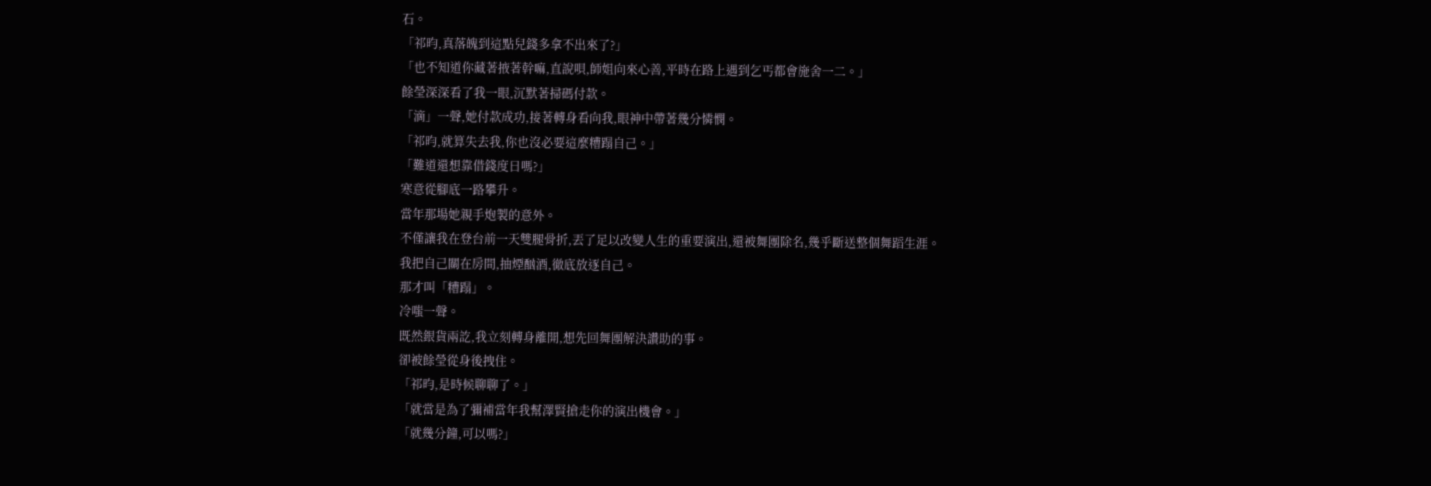石。
「祁昀,真落魄到這點兒錢多拿不出來了?」
「也不知道你藏著掖著幹嘛,直說唄,師姐向來心善,平時在路上遇到乞丐都會施舍一二。」
餘瑩深深看了我一眼,沉默著掃碼付款。
「滴」一聲,她付款成功,接著轉身看向我,眼神中帶著幾分憐憫。
「祁昀,就算失去我,你也沒必要這麼糟蹋自己。」
「難道還想靠借錢度日嗎?」
寒意從腳底一路攀升。
當年那場她親手炮製的意外。
不僅讓我在登台前一天雙腿骨折,丟了足以改變人生的重要演出,還被舞團除名,幾乎斷送整個舞蹈生涯。
我把自己關在房間,抽煙酗酒,徹底放逐自己。
那才叫「糟蹋」。
冷嗤一聲。
既然銀貨兩訖,我立刻轉身離開,想先回舞團解決讚助的事。
卻被餘瑩從身後拽住。
「祁昀,是時候聊聊了。」
「就當是為了彌補當年我幫澤賢搶走你的演出機會。」
「就幾分鐘,可以嗎?」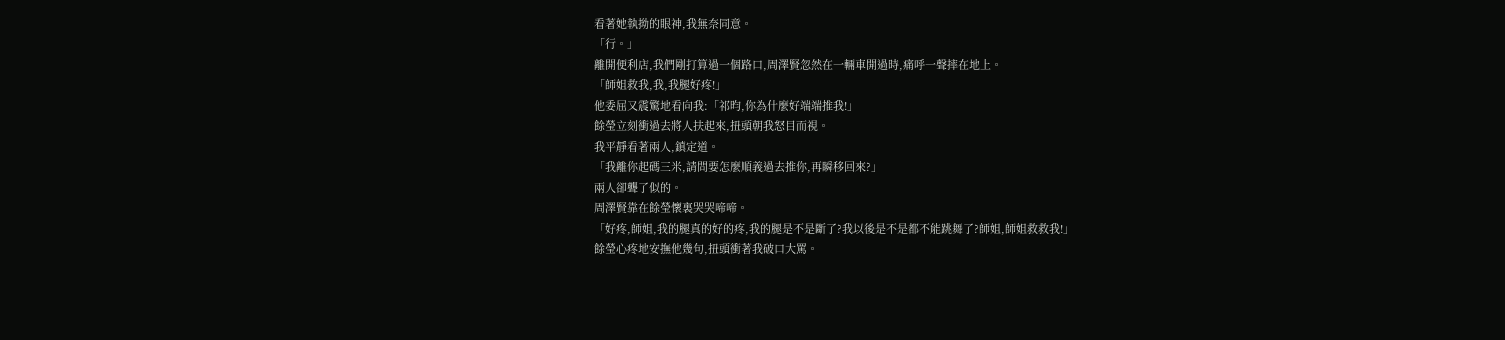看著她執拗的眼神,我無奈同意。
「行。」
離開便利店,我們剛打算過一個路口,周澤賢忽然在一輛車開過時,痛呼一聲摔在地上。
「師姐救我,我,我腿好疼!」
他委屈又震驚地看向我:「祁昀,你為什麼好端端推我!」
餘瑩立刻衝過去將人扶起來,扭頭朝我怒目而視。
我平靜看著兩人,鎮定道。
「我離你起碼三米,請問要怎麼順義過去推你,再瞬移回來?」
兩人卻聾了似的。
周澤賢靠在餘瑩懷裏哭哭啼啼。
「好疼,師姐,我的腿真的好的疼,我的腿是不是斷了?我以後是不是都不能跳舞了?師姐,師姐救救我!」
餘瑩心疼地安撫他幾句,扭頭衝著我破口大罵。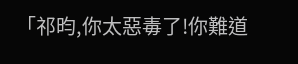「祁昀,你太惡毒了!你難道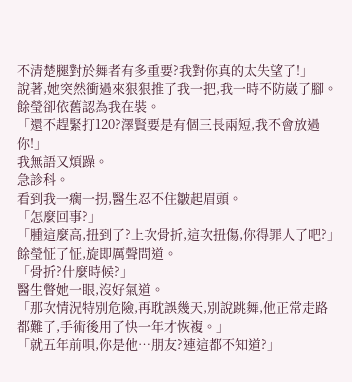不清楚腿對於舞者有多重要?我對你真的太失望了!」
說著,她突然衝過來狠狠推了我一把,我一時不防崴了腳。
餘瑩卻依舊認為我在裝。
「還不趕緊打120?澤賢要是有個三長兩短,我不會放過你!」
我無語又煩躁。
急診科。
看到我一瘸一拐,醫生忍不住皺起眉頭。
「怎麼回事?」
「腫這麼高,扭到了?上次骨折,這次扭傷,你得罪人了吧?」
餘瑩怔了怔,旋即厲聲問道。
「骨折?什麼時候?」
醫生瞥她一眼,沒好氣道。
「那次情況特別危險,再耽誤幾天,別說跳舞,他正常走路都難了,手術後用了快一年才恢複。」
「就五年前唄,你是他…朋友?連這都不知道?」